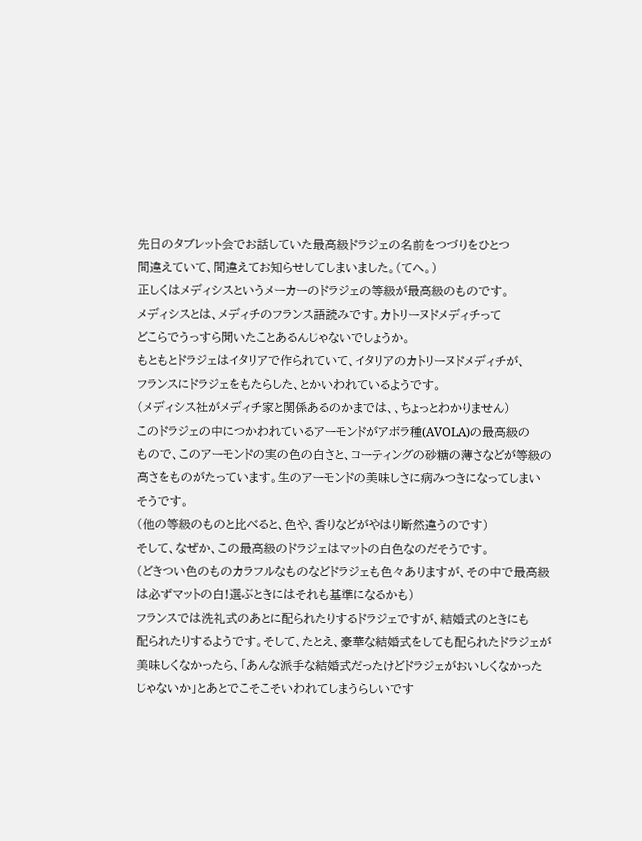先日のタブレット会でお話していた最高級ドラジェの名前をつづりをひとつ
間違えていて、間違えてお知らせしてしまいました。(てへ。)
正しくはメディシスというメーカーのドラジェの等級が最高級のものです。
メディシスとは、メディチのフランス語読みです。カトリーヌドメディチって
どこらでうっすら聞いたことあるんじゃないでしょうか。
もともとドラジェはイタリアで作られていて、イタリアのカトリーヌドメディチが、
フランスにドラジェをもたらした、とかいわれているようです。
(メディシス社がメディチ家と関係あるのかまでは、、ちょっとわかりません)
このドラジェの中につかわれているアーモンドがアボラ種(AVOLA)の最高級の
もので、このアーモンドの実の色の白さと、コーティングの砂糖の薄さなどが等級の
高さをものがたっています。生のアーモンドの美味しさに病みつきになってしまい
そうです。
(他の等級のものと比べると、色や、香りなどがやはり断然違うのです)
そして、なぜか、この最高級のドラジェはマットの白色なのだそうです。
(どきつい色のものカラフルなものなどドラジェも色々ありますが、その中で最高級
は必ずマットの白!選ぶときにはそれも基準になるかも)
フランスでは洗礼式のあとに配られたりするドラジェですが、結婚式のときにも
配られたりするようです。そして、たとえ、豪華な結婚式をしても配られたドラジェが
美味しくなかったら、「あんな派手な結婚式だったけどドラジェがおいしくなかった
じゃないか」とあとでこそこそいわれてしまうらしいです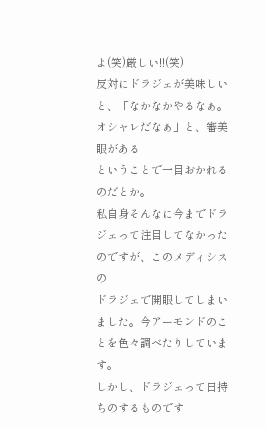よ(笑)厳しい!!(笑)
反対にドラジェが美味しいと、「なかなかやるなぁ。オシャレだなぁ」と、審美眼がある
ということで一目おかれるのだとか。
私自身そんなに今までドラジェって注目してなかったのですが、このメディシスの
ドラジェで開眼してしまいました。今アーモンドのことを色々調べたりしています。
しかし、ドラジェって日持ちのするものです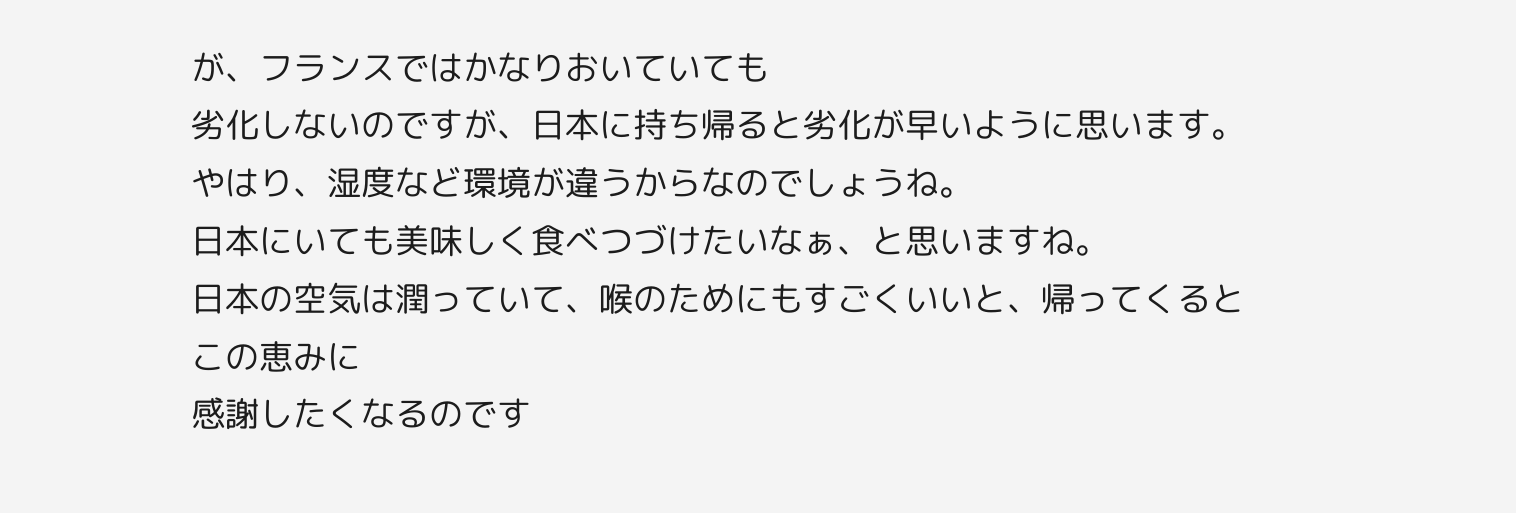が、フランスではかなりおいていても
劣化しないのですが、日本に持ち帰ると劣化が早いように思います。
やはり、湿度など環境が違うからなのでしょうね。
日本にいても美味しく食べつづけたいなぁ、と思いますね。
日本の空気は潤っていて、喉のためにもすごくいいと、帰ってくるとこの恵みに
感謝したくなるのです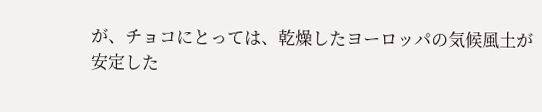が、チョコにとっては、乾燥したヨーロッパの気候風土が
安定した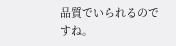品質でいられるのですね。